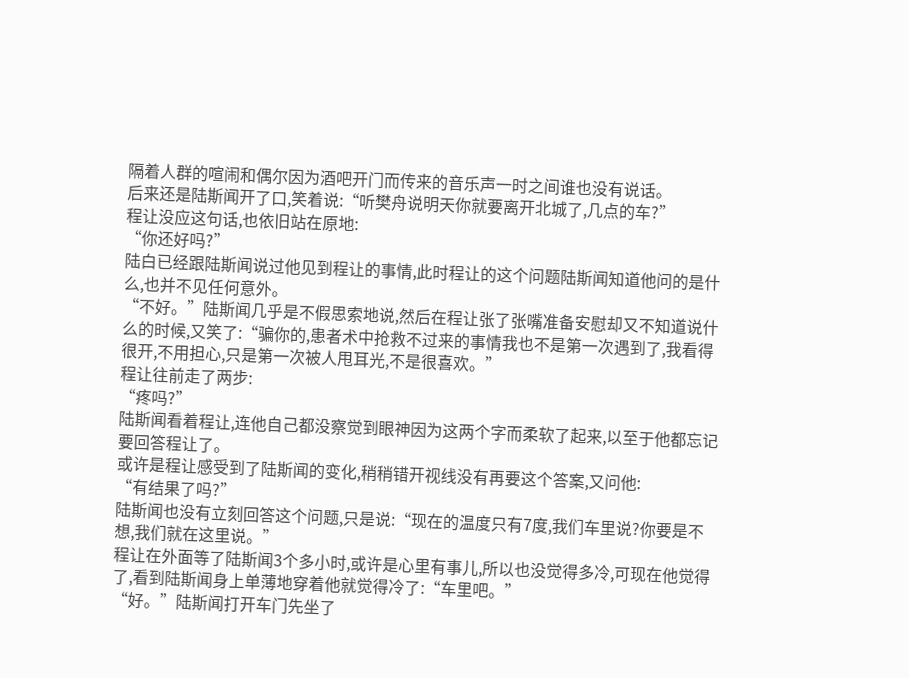隔着人群的喧闹和偶尔因为酒吧开门而传来的音乐声一时之间谁也没有说话。
后来还是陆斯闻开了口,笑着说:“听樊舟说明天你就要离开北城了,几点的车?”
程让没应这句话,也依旧站在原地:
“你还好吗?”
陆白已经跟陆斯闻说过他见到程让的事情,此时程让的这个问题陆斯闻知道他问的是什么,也并不见任何意外。
“不好。”陆斯闻几乎是不假思索地说,然后在程让张了张嘴准备安慰却又不知道说什么的时候,又笑了:“骗你的,患者术中抢救不过来的事情我也不是第一次遇到了,我看得很开,不用担心,只是第一次被人甩耳光,不是很喜欢。”
程让往前走了两步:
“疼吗?”
陆斯闻看着程让,连他自己都没察觉到眼神因为这两个字而柔软了起来,以至于他都忘记要回答程让了。
或许是程让感受到了陆斯闻的变化,稍稍错开视线没有再要这个答案,又问他:
“有结果了吗?”
陆斯闻也没有立刻回答这个问题,只是说:“现在的温度只有7度,我们车里说?你要是不想,我们就在这里说。”
程让在外面等了陆斯闻3个多小时,或许是心里有事儿,所以也没觉得多冷,可现在他觉得了,看到陆斯闻身上单薄地穿着他就觉得冷了:“车里吧。”
“好。”陆斯闻打开车门先坐了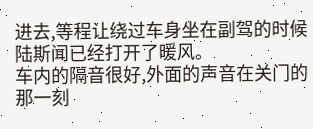进去,等程让绕过车身坐在副驾的时候陆斯闻已经打开了暖风。
车内的隔音很好,外面的声音在关门的那一刻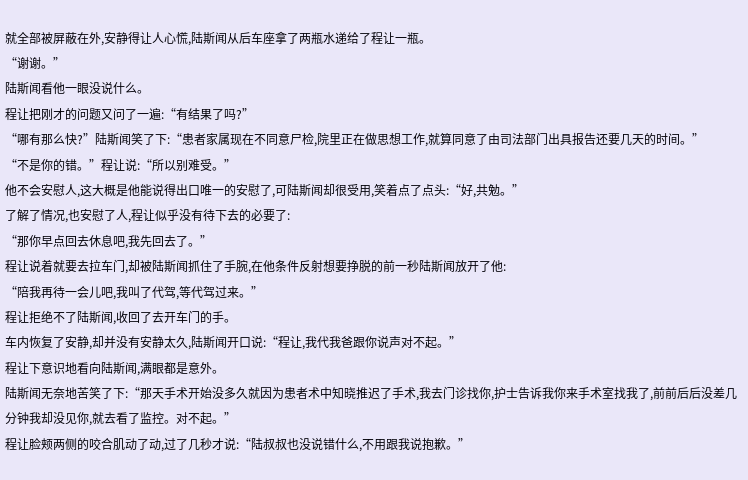就全部被屏蔽在外,安静得让人心慌,陆斯闻从后车座拿了两瓶水递给了程让一瓶。
“谢谢。”
陆斯闻看他一眼没说什么。
程让把刚才的问题又问了一遍:“有结果了吗?”
“哪有那么快?”陆斯闻笑了下:“患者家属现在不同意尸检,院里正在做思想工作,就算同意了由司法部门出具报告还要几天的时间。”
“不是你的错。”程让说:“所以别难受。”
他不会安慰人,这大概是他能说得出口唯一的安慰了,可陆斯闻却很受用,笑着点了点头:“好,共勉。”
了解了情况,也安慰了人,程让似乎没有待下去的必要了:
“那你早点回去休息吧,我先回去了。”
程让说着就要去拉车门,却被陆斯闻抓住了手腕,在他条件反射想要挣脱的前一秒陆斯闻放开了他:
“陪我再待一会儿吧,我叫了代驾,等代驾过来。”
程让拒绝不了陆斯闻,收回了去开车门的手。
车内恢复了安静,却并没有安静太久,陆斯闻开口说:“程让,我代我爸跟你说声对不起。”
程让下意识地看向陆斯闻,满眼都是意外。
陆斯闻无奈地苦笑了下:“那天手术开始没多久就因为患者术中知晓推迟了手术,我去门诊找你,护士告诉我你来手术室找我了,前前后后没差几分钟我却没见你,就去看了监控。对不起。”
程让脸颊两侧的咬合肌动了动,过了几秒才说:“陆叔叔也没说错什么,不用跟我说抱歉。”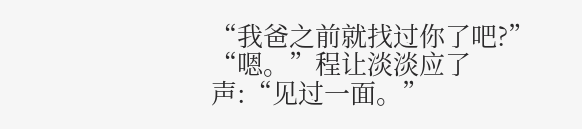“我爸之前就找过你了吧?”
“嗯。”程让淡淡应了声:“见过一面。”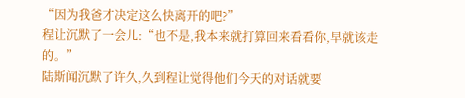“因为我爸才决定这么快离开的吧?”
程让沉默了一会儿:“也不是,我本来就打算回来看看你,早就该走的。”
陆斯闻沉默了许久,久到程让觉得他们今天的对话就要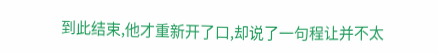到此结束,他才重新开了口,却说了一句程让并不太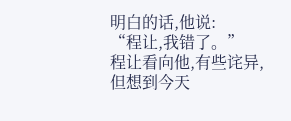明白的话,他说:
“程让,我错了。”
程让看向他,有些诧异,但想到今天